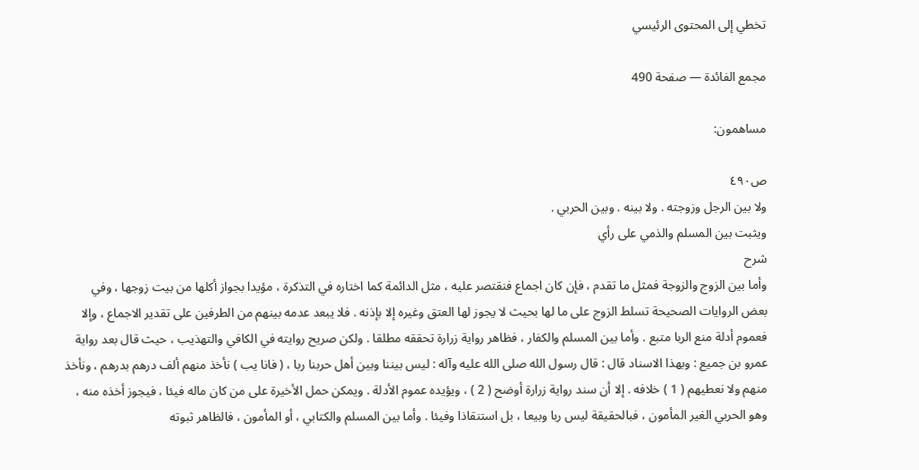تخطي إلى المحتوى الرئيسي

مجمع الفائدة — صفحة 490

مساهمون:

ص٤٩٠
ولا بين الرجل وزوجته . ولا بينه . وبين الحربي .
ويثبت بين المسلم والذمي على رأي
شرح
وأما بين الزوج والزوجة فمثل ما تقدم ، فإن كان اجماع فنقتصر عليه ، مثل الدائمة كما اختاره في التذكرة ، مؤيدا بجواز أكلها من بيت زوجها ، وفي بعض الروايات الصحيحة تسلط الزوج على ما لها بحيث لا يجوز لها العتق وغيره إلا بإذنه . فلا يبعد عدمه بينهم من الطرفين على تقدير الاجماع ، وإلا فعموم أدلة منع الربا متبع . وأما بين المسلم والكفار ، فظاهر رواية زرارة تحققه مطلقا . ولكن صريح روايته في الكافي والتهذيب ، حيث قال بعد رواية عمرو بن جميع : وبهذا الاسناد قال : قال رسول الله صلى الله عليه وآله : ليس بيننا وبين أهل حربنا ربا ، ( فانا يب ) نأخذ منهم ألف درهم بدرهم ، ونأخذ منهم ولا نعطيهم ( 1 ) خلافه . إلا أن سند رواية زرارة أوضح ( 2 ) ، ويؤيده عموم الأدلة . ويمكن حمل الأخيرة على من كان ماله فيئا ، فيجوز أخذه منه ، وهو الحربي الغير المأمون ، فبالحقيقة ليس ربا وبيعا ، بل استنقاذا وفيئا . وأما بين المسلم والكتابي ، أو المأمون ، فالظاهر ثبوته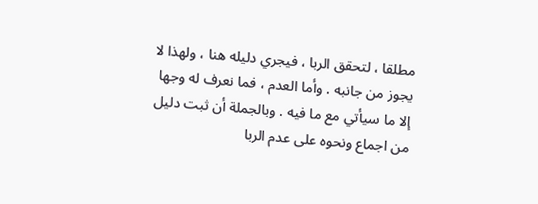مطلقا ، لتحقق الربا ، فيجري دليله هنا ، ولهذا لا يجوز من جانبه . وأما العدم ، فما نعرف له وجها إلا ما سيأتي مع ما فيه . وبالجملة أن ثبت دليل من اجماع ونحوه على عدم الربا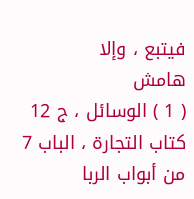فيتبع ، وإلا
هامش
( 1 ) الوسائل ، ج 12 كتاب التجارة ، الباب 7 من أبواب الربا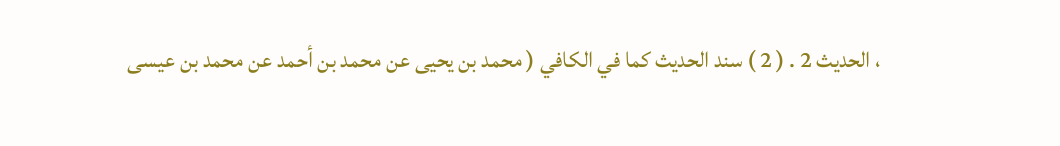، الحديث 2 . ( 2 ) سند الحديث كما في الكافي ( محمد بن يحيى عن محمد بن أحمد عن محمد بن عيسى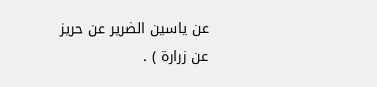عن ياسين الضرير عن حريز عن زرارة ) .